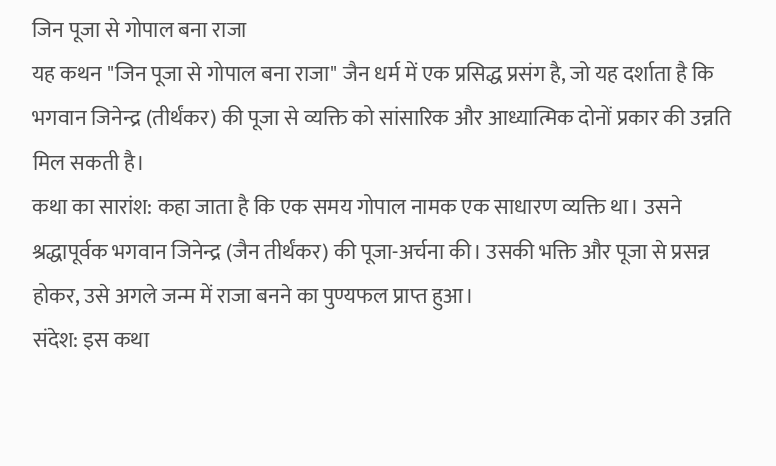जिन पूजा से गोपाल बना राजा
यह कथन "जिन पूजा से गोपाल बना राजा" जैन धर्म में एक प्रसिद्ध प्रसंग है, जो यह दर्शाता है कि भगवान जिनेन्द्र (तीर्थंकर) की पूजा से व्यक्ति को सांसारिक और आध्यात्मिक दोनों प्रकार की उन्नति मिल सकती है।
कथा का सारांश: कहा जाता है कि एक समय गोपाल नामक एक साधारण व्यक्ति था। उसने श्रद्धापूर्वक भगवान जिनेन्द्र (जैन तीर्थंकर) की पूजा-अर्चना की। उसकी भक्ति और पूजा से प्रसन्न होकर, उसे अगले जन्म में राजा बनने का पुण्यफल प्राप्त हुआ।
संदेश: इस कथा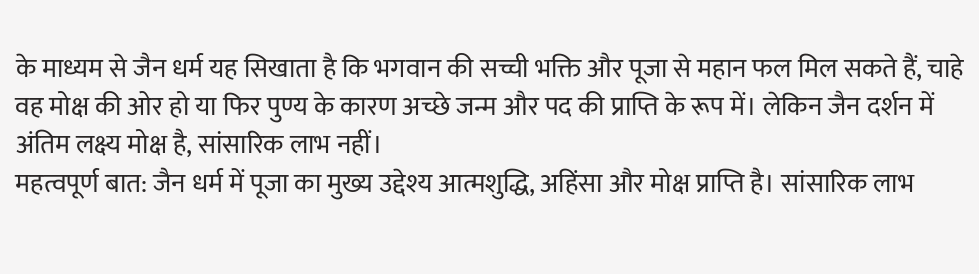के माध्यम से जैन धर्म यह सिखाता है कि भगवान की सच्ची भक्ति और पूजा से महान फल मिल सकते हैं, चाहे वह मोक्ष की ओर हो या फिर पुण्य के कारण अच्छे जन्म और पद की प्राप्ति के रूप में। लेकिन जैन दर्शन में अंतिम लक्ष्य मोक्ष है, सांसारिक लाभ नहीं।
महत्वपूर्ण बात: जैन धर्म में पूजा का मुख्य उद्देश्य आत्मशुद्धि, अहिंसा और मोक्ष प्राप्ति है। सांसारिक लाभ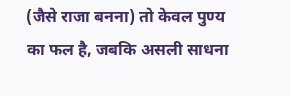(जैसे राजा बनना) तो केवल पुण्य का फल है, जबकि असली साधना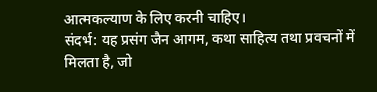आत्मकल्याण के लिए करनी चाहिए।
संदर्भ: यह प्रसंग जैन आगम, कथा साहित्य तथा प्रवचनों में मिलता है, जो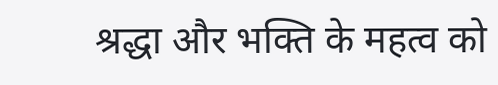श्रद्धा और भक्ति के महत्व को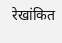रेखांकित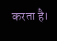करता है।